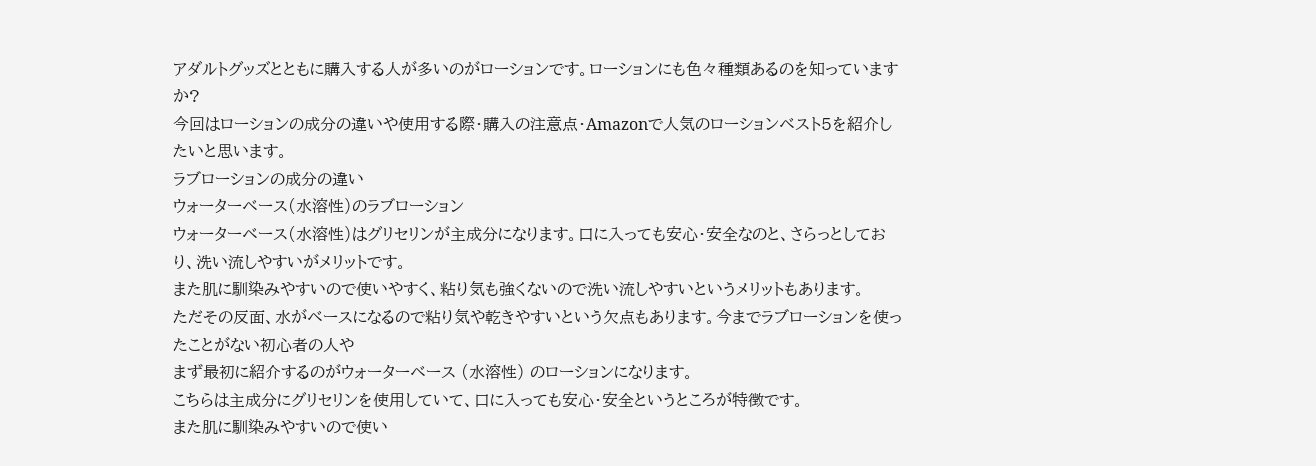アダルトグッズとともに購入する人が多いのがローションです。ローションにも色々種類あるのを知っていますか?
今回はローションの成分の違いや使用する際・購入の注意点・Amazonで人気のローションベスト5を紹介したいと思います。
ラブローションの成分の違い
ウォーターベース(水溶性)のラブローション
ウォーターベース(水溶性)はグリセリンが主成分になります。口に入っても安心・安全なのと、さらっとしており、洗い流しやすいがメリットです。
また肌に馴染みやすいので使いやすく、粘り気も強くないので洗い流しやすいというメリットもあります。
ただその反面、水がベースになるので粘り気や乾きやすいという欠点もあります。今までラブローションを使ったことがない初心者の人や
まず最初に紹介するのがウォーターベース (水溶性) のローションになります。
こちらは主成分にグリセリンを使用していて、口に入っても安心・安全というところが特徴です。
また肌に馴染みやすいので使い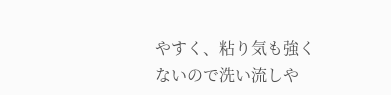やすく、粘り気も強くないので洗い流しや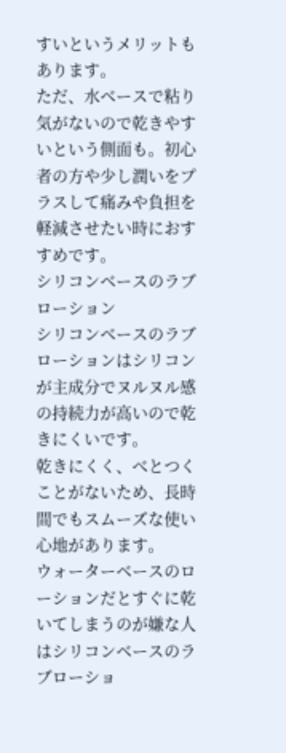すいというメリットもあります。
ただ、水ベースで粘り気がないので乾きやすいという側面も。初心者の方や少し潤いをプラスして痛みや負担を軽減させたい時におすすめです。
シリコンベースのラブローション
シリコンベースのラブローションはシリコンが主成分でヌルヌル感の持続力が高いので乾きにくいです。
乾きにくく、べとつくことがないため、長時間でもスムーズな使い心地があります。
ウォーターベースのローションだとすぐに乾いてしまうのが嫌な人はシリコンベースのラブローショ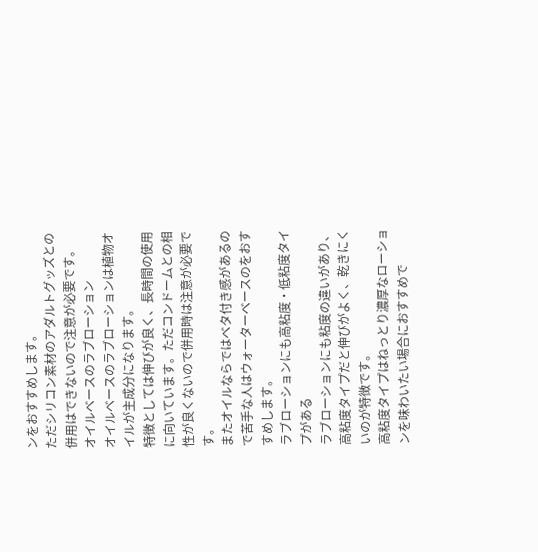ンをおすすめします。
ただシリコン素材のアダルトグッズとの併用はできないので注意が必要です。
オイルベースのラブローション
オイルベースのラブローションは植物オイルが主成分になります。
特徴としては伸びが良く、長時間の使用に向いています。ただコンドームとの相性が良くないので併用時は注意が必要です。
またオイルならではベタ付き感があるので苦手な人はウォーターベースのをおすすめします。
ラブローションにも高粘度・低粘度タイプがある
ラブローションにも粘度の違いがあり、高粘度タイプだと伸びがよく、乾きにくいのが特徴です。
高粘度タイプはねっとり濃厚なローションを味わいたい場合におすすめで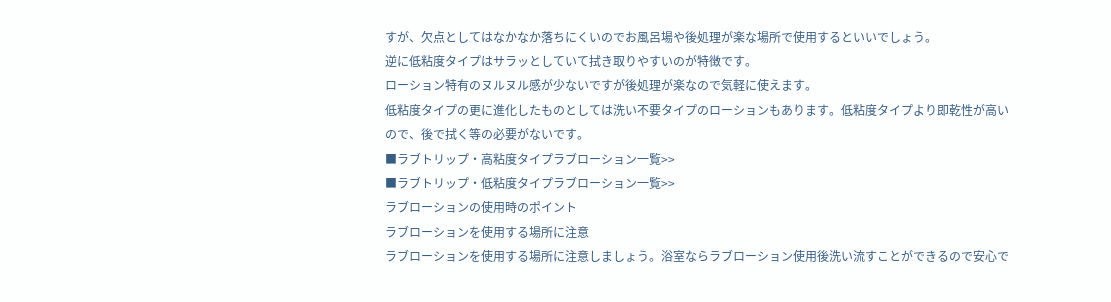すが、欠点としてはなかなか落ちにくいのでお風呂場や後処理が楽な場所で使用するといいでしょう。
逆に低粘度タイプはサラッとしていて拭き取りやすいのが特徴です。
ローション特有のヌルヌル感が少ないですが後処理が楽なので気軽に使えます。
低粘度タイプの更に進化したものとしては洗い不要タイプのローションもあります。低粘度タイプより即乾性が高いので、後で拭く等の必要がないです。
■ラブトリップ・高粘度タイプラブローション一覧>>
■ラブトリップ・低粘度タイプラブローション一覧>>
ラブローションの使用時のポイント
ラブローションを使用する場所に注意
ラブローションを使用する場所に注意しましょう。浴室ならラブローション使用後洗い流すことができるので安心で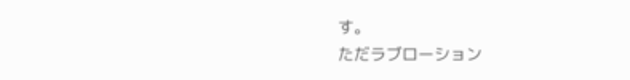す。
ただラブローション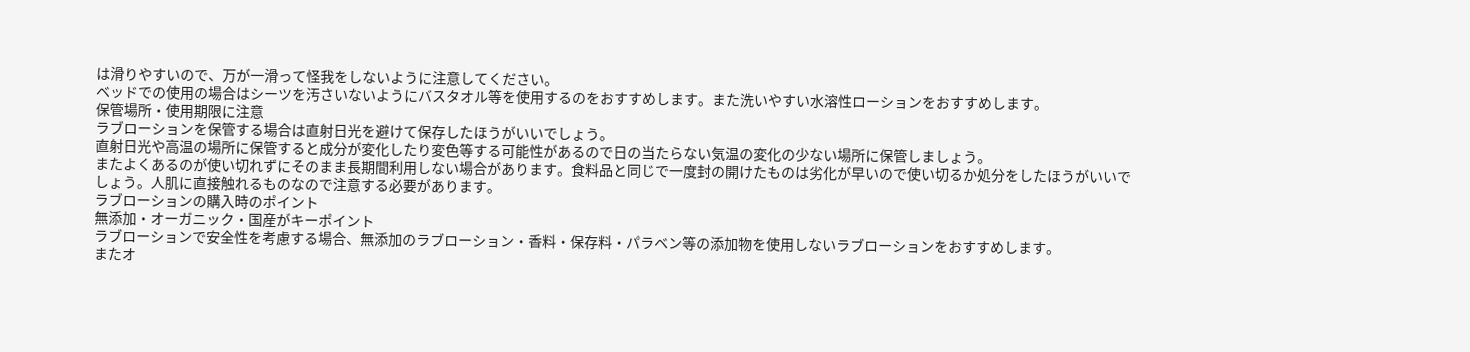は滑りやすいので、万が一滑って怪我をしないように注意してください。
ベッドでの使用の場合はシーツを汚さいないようにバスタオル等を使用するのをおすすめします。また洗いやすい水溶性ローションをおすすめします。
保管場所・使用期限に注意
ラブローションを保管する場合は直射日光を避けて保存したほうがいいでしょう。
直射日光や高温の場所に保管すると成分が変化したり変色等する可能性があるので日の当たらない気温の変化の少ない場所に保管しましょう。
またよくあるのが使い切れずにそのまま長期間利用しない場合があります。食料品と同じで一度封の開けたものは劣化が早いので使い切るか処分をしたほうがいいでしょう。人肌に直接触れるものなので注意する必要があります。
ラブローションの購入時のポイント
無添加・オーガニック・国産がキーポイント
ラブローションで安全性を考慮する場合、無添加のラブローション・香料・保存料・パラベン等の添加物を使用しないラブローションをおすすめします。
またオ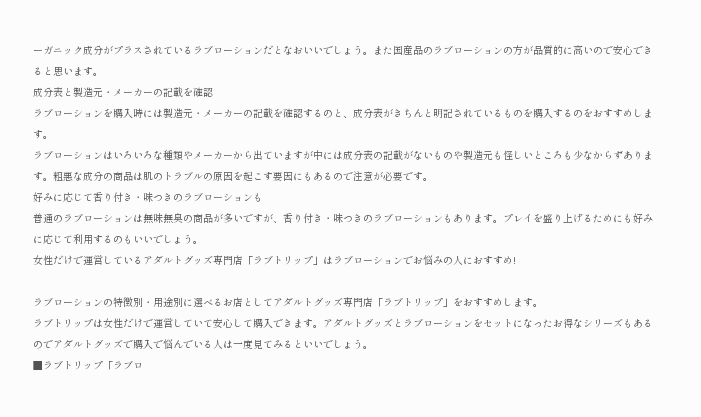ーガニック成分がプラスされているラブローションだとなおいいでしょう。また国産品のラブローションの方が品質的に高いので安心できると思います。
成分表と製造元・メーカーの記載を確認
ラブローションを購入時には製造元・メーカーの記載を確認するのと、成分表がきちんと明記されているものを購入するのをおすすめします。
ラブローションはいろいろな種類やメーカーから出ていますが中には成分表の記載がないものや製造元も怪しいところも少なからずあります。粗悪な成分の商品は肌のトラブルの原因を起こす要因にもあるので注意が必要です。
好みに応じて香り付き・味つきのラブローションも
普通のラブローションは無味無臭の商品が多いですが、香り付き・味つきのラブローションもあります。プレイを盛り上げるためにも好みに応じて利用するのもいいでしょう。
女性だけで運営しているアダルトグッズ専門店「ラブトリップ」はラブローションでお悩みの人におすすめ!

ラブローションの特徴別・用途別に選べるお店としてアダルトグッズ専門店「ラブトリップ」をおすすめします。
ラブトリップは女性だけで運営していて安心して購入できます。アダルトグッズとラブローションをセットになったお得なシリーズもあるのでアダルトグッズで購入で悩んでいる人は一度見てみるといいでしょう。
■ラブトリップ「ラブロ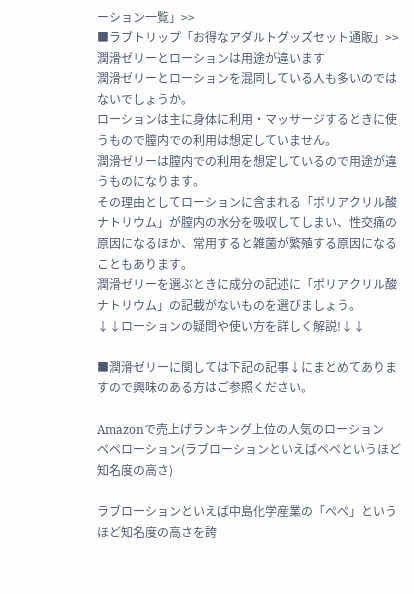ーション一覧」>>
■ラブトリップ「お得なアダルトグッズセット通販」>>
潤滑ゼリーとローションは用途が違います
潤滑ゼリーとローションを混同している人も多いのではないでしょうか。
ローションは主に身体に利用・マッサージするときに使うもので膣内での利用は想定していません。
潤滑ゼリーは膣内での利用を想定しているので用途が違うものになります。
その理由としてローションに含まれる「ポリアクリル酸ナトリウム」が膣内の水分を吸収してしまい、性交痛の原因になるほか、常用すると雑菌が繁殖する原因になることもあります。
潤滑ゼリーを選ぶときに成分の記述に「ポリアクリル酸ナトリウム」の記載がないものを選びましょう。
↓↓ローションの疑問や使い方を詳しく解説!↓↓

■潤滑ゼリーに関しては下記の記事↓にまとめてありますので興味のある方はご参照ください。

Amazonで売上げランキング上位の人気のローション
ペペローション(ラブローションといえばペペというほど知名度の高さ)

ラブローションといえば中島化学産業の「ぺぺ」というほど知名度の高さを誇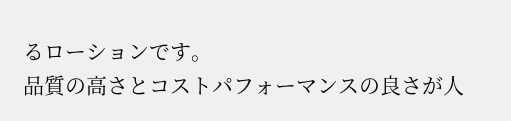るローションです。
品質の高さとコストパフォーマンスの良さが人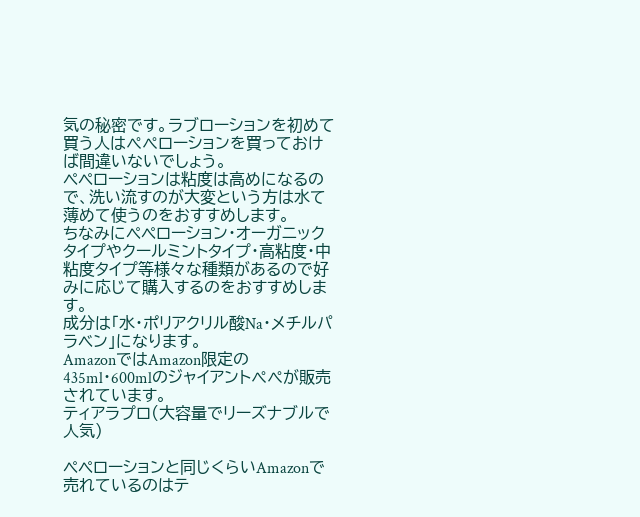気の秘密です。ラブローションを初めて買う人はぺぺローションを買っておけば間違いないでしょう。
ペペローションは粘度は高めになるので、洗い流すのが大変という方は水て薄めて使うのをおすすめします。
ちなみにペペローション・オーガニックタイプやクールミントタイプ・高粘度・中粘度タイプ等様々な種類があるので好みに応じて購入するのをおすすめします。
成分は「水・ポリアクリル酸Na・メチルパラベン」になります。
AmazonではAmazon限定の435ml・600mlのジャイアントぺぺが販売されています。
ティアラプロ(大容量でリーズナブルで人気)

ペペローションと同じくらいAmazonで売れているのはテ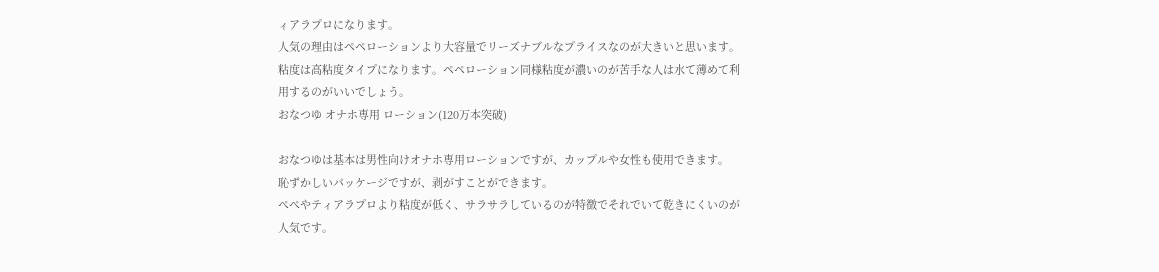ィアラプロになります。
人気の理由はペペローションより大容量でリーズナブルなプライスなのが大きいと思います。
粘度は高粘度タイプになります。ペペローション同様粘度が濃いのが苦手な人は水て薄めて利用するのがいいでしょう。
おなつゆ オナホ専用 ローション(120万本突破)

おなつゆは基本は男性向けオナホ専用ローションですが、カップルや女性も使用できます。
恥ずかしいパッケージですが、剥がすことができます。
ぺぺやティアラプロより粘度が低く、サラサラしているのが特徴でそれでいて乾きにくいのが人気です。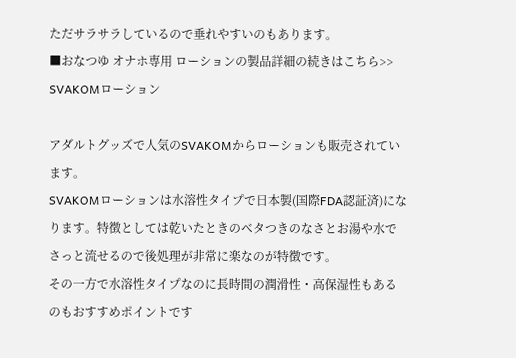ただサラサラしているので垂れやすいのもあります。
■おなつゆ オナホ専用 ローションの製品詳細の続きはこちら>>
SVAKOMローション

アダルトグッズで人気のSVAKOMからローションも販売されています。
SVAKOMローションは水溶性タイプで日本製(国際FDA認証済)になります。特徴としては乾いたときのベタつきのなさとお湯や水でさっと流せるので後処理が非常に楽なのが特徴です。
その一方で水溶性タイプなのに長時間の潤滑性・高保湿性もあるのもおすすめポイントです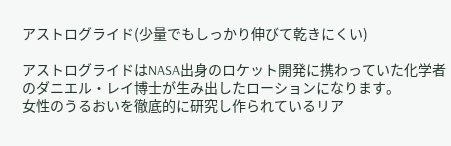アストログライド(少量でもしっかり伸びて乾きにくい)

アストログライドはNASA出身のロケット開発に携わっていた化学者のダニエル・レイ博士が生み出したローションになります。
女性のうるおいを徹底的に研究し作られているリア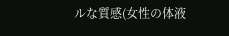ルな質感(女性の体液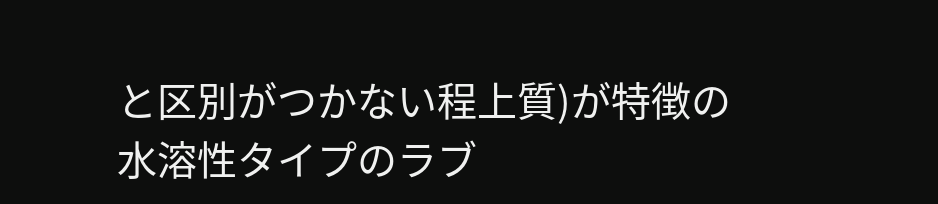と区別がつかない程上質)が特徴の水溶性タイプのラブ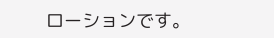ローションです。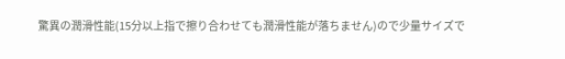驚異の潤滑性能(15分以上指で擦り合わせても潤滑性能が落ちません)ので少量サイズで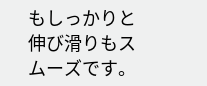もしっかりと伸び滑りもスムーズです。